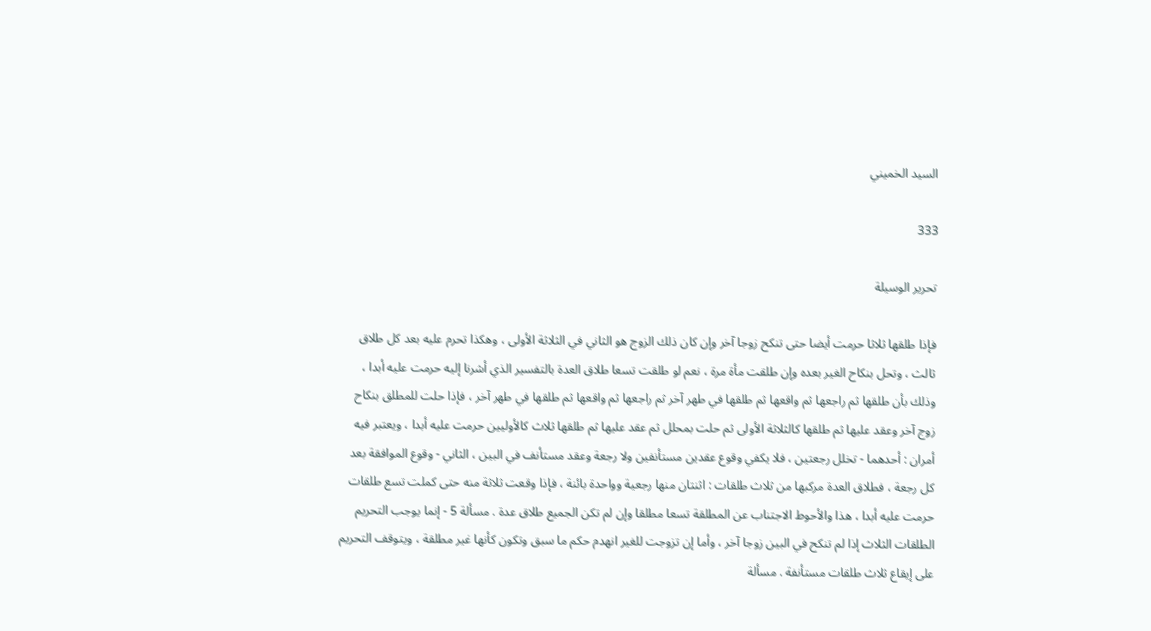السيد الخميني

333

تحرير الوسيلة

فإذا طلقها ثلاثا حرمت أيضا حتى تنكح زوجا آخر وإن كان ذلك الزوج هو الثاني في الثلاثة الأولى ، وهكذا تحرم عليه بعد كل طلاق ثالث ، وتحل بنكاح الغير بعده وإن طلقت مأة مرة ، نعم لو طلقت تسعا طلاق العدة بالتفسير الذي أشرنا إليه حرمت عليه أبدا ، وذلك بأن طلقها ثم راجعها ثم واقعها ثم طلقها في طهر آخر ثم راجعها ثم واقعها ثم طلقها في طهر آخر ، فإذا حلت للمطلق بنكاح زوج آخر وعقد عليها ثم طلقها كالثلاثة الأولى ثم حلت بمحلل ثم عقد عليها ثم طلقها ثلاث كالأوليين حرمت عليه أبدا ، ويعتبر فيه أمران : أحدهما - تخلل رجعتين ، فلا يكفي وقوع عقدين مستأنفين ولا رجعة وعقد مستأنف في البين ، الثاني - وقوع الموافقة بعد كل رجعة ، فطلاق العدة مركبها من ثلاث طلقات : اثنتان منها رجعية وواحدة بائنة ، فإذا وقعت ثلاثة منه حتى كملت تسع طلقات حرمت عليه أبدا ، هذا والأحوط الاجتناب عن المطلقة تسعا مطلقا وإن لم تكن الجميع طلاق عدة . مسألة 5 - إنما يوجب التحريم الطلقات الثلاث إذا لم تنكح في البين زوجا آخر ، وأما إن تزوجت للغير انهدم حكم ما سبق وتكون كأنها غير مطلقة ، ويتوقف التحريم على إيقاع ثلاث طلقات مستأنفة . مسألة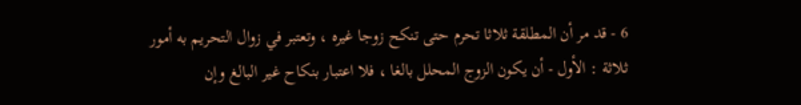6 - قد مر أن المطلقة ثلاثا تحرم حتى تنكح زوجا غيره ، وتعتبر في زوال التحريم به أمور ثلاثة : الأول - أن يكون الزوج المحلل بالغا ، فلا اعتبار بنكاح غير البالغ وإن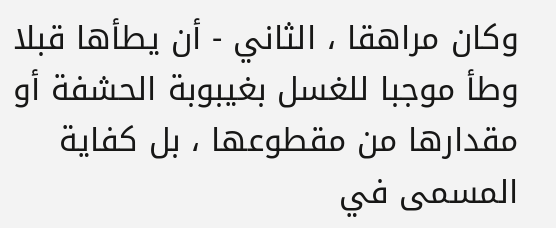وكان مراهقا ، الثاني - أن يطأها قبلا وطأ موجبا للغسل بغيبوبة الحشفة أو مقدارها من مقطوعها ، بل كفاية المسمى في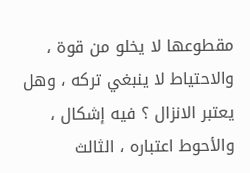مقطوعها لا يخلو من قوة ، والاحتياط لا ينبغي تركه ، وهل يعتبر الانزال ؟ فيه إشكال ، والأحوط اعتباره ، الثالث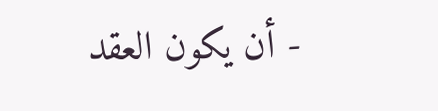- أن يكون العقد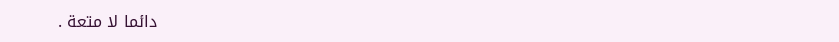دائما لا متعة .